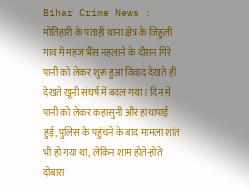Bihar Crime News : मोतिहारी के पताही थाना क्षेत्र के जिहुली गांव में महज भैंस नहलाने के दौरान गिरे पानी को लेकर शुरू हुआ विवाद देखते ही देखते खूनी संघर्ष में बदल गया। दिन में पानी को लेकर कहासुनी और हाथापाई हुई, पुलिस के पहुंचने के बाद मामला शांत भी हो गया था, लेकिन शाम होते-होते दोबारा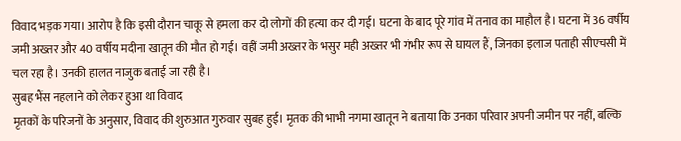विवाद भड़क गया। आरोप है कि इसी दौरान चाकू से हमला कर दो लोगों की हत्या कर दी गई। घटना के बाद पूरे गांव में तनाव का माहौल है। घटना में 36 वर्षीय जमी अख्तर और 40 वर्षीय मदीना खातून की मौत हो गई। वहीं जमी अख्तर के भसुर मही अख्तर भी गंभीर रूप से घायल हैं, जिनका इलाज पताही सीएचसी में चल रहा है। उनकी हालत नाजुक बताई जा रही है।
सुबह भैंस नहलाने को लेकर हुआ था विवाद
मृतकों के परिजनों के अनुसार, विवाद की शुरुआत गुरुवार सुबह हुई। मृतक की भाभी नगमा खातून ने बताया कि उनका परिवार अपनी जमीन पर नहीं, बल्कि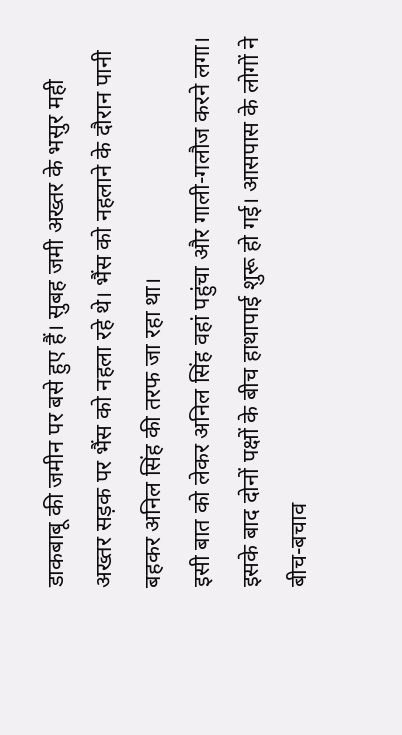डाकबाबू की जमीन पर बसे हुए हैं। सुबह जमी अख्तर के भसुर मही अख्तर सड़क पर भैंस को नहला रहे थे। भैंस को नहलाने के दौरान पानी बहकर अनिल सिंह की तरफ जा रहा था।
इसी बात को लेकर अनिल सिंह वहां पहुंचा और गाली-गलौज करने लगा। इसके बाद दोनों पक्षों के बीच हाथापाई शुरू हो गई। आसपास के लोगों ने बीच-बचाव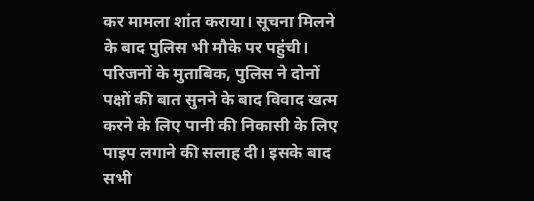कर मामला शांत कराया। सूचना मिलने के बाद पुलिस भी मौके पर पहुंची। परिजनों के मुताबिक, पुलिस ने दोनों पक्षों की बात सुनने के बाद विवाद खत्म करने के लिए पानी की निकासी के लिए पाइप लगाने की सलाह दी। इसके बाद सभी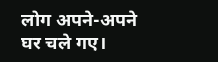लोग अपने-अपने घर चले गए।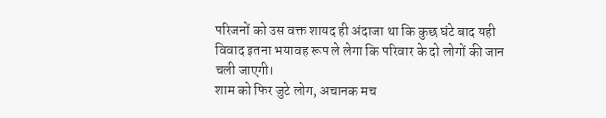परिजनों को उस वक्त शायद ही अंदाजा था कि कुछ घंटे बाद यही विवाद इतना भयावह रूप ले लेगा कि परिवार के दो लोगों की जान चली जाएगी।
शाम को फिर जुटे लोग, अचानक मच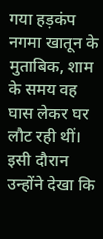गया हड़कंप
नगमा खातून के मुताबिक, शाम के समय वह घास लेकर घर लौट रही थीं। इसी दौरान उन्होंने देखा कि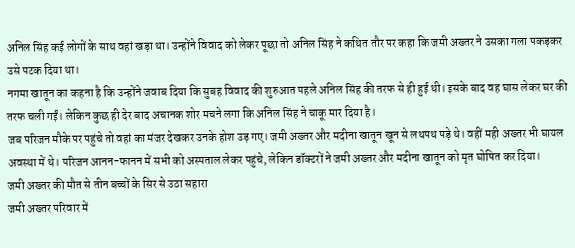अनिल सिंह कई लोगों के साथ वहां खड़ा था। उन्होंने विवाद को लेकर पूछा तो अनिल सिंह ने कथित तौर पर कहा कि जमी अख्तर ने उसका गला पकड़कर उसे पटक दिया था।
नगमा खातून का कहना है कि उन्होंने जवाब दिया कि सुबह विवाद की शुरुआत पहले अनिल सिंह की तरफ से ही हुई थी। इसके बाद वह घास लेकर घर की तरफ चली गईं। लेकिन कुछ ही देर बाद अचानक शोर मचने लगा कि अनिल सिंह ने चाकू मार दिया है।
जब परिजन मौके पर पहुंचे तो वहां का मंजर देखकर उनके होश उड़ गए। जमी अख्तर और मदीना खातून खून से लथपथ पड़े थे। वहीं मही अख्तर भी घायल अवस्था में थे। परिजन आनन-फानन में सभी को अस्पताल लेकर पहुंचे, लेकिन डॉक्टरों ने जमी अख्तर और मदीना खातून को मृत घोषित कर दिया।
जमी अख्तर की मौत से तीन बच्चों के सिर से उठा सहारा
जमी अख्तर परिवार में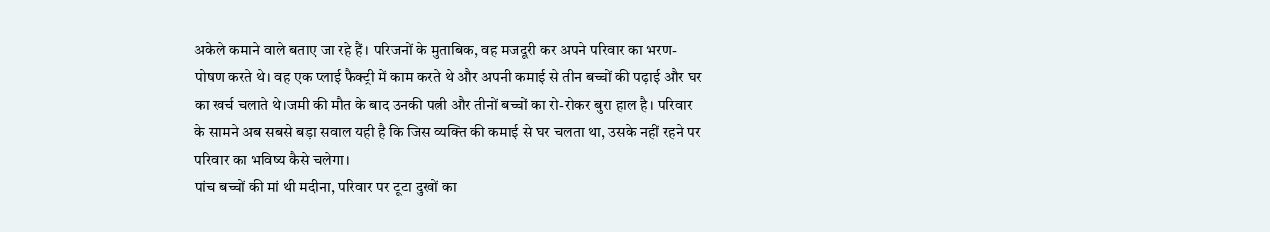अकेले कमाने वाले बताए जा रहे हैं। परिजनों के मुताबिक, वह मजदूरी कर अपने परिवार का भरण-पोषण करते थे। वह एक प्लाई फैक्ट्री में काम करते थे और अपनी कमाई से तीन बच्चों की पढ़ाई और घर का खर्च चलाते थे।जमी की मौत के बाद उनकी पत्नी और तीनों बच्चों का रो-रोकर बुरा हाल है। परिवार के सामने अब सबसे बड़ा सवाल यही है कि जिस व्यक्ति की कमाई से घर चलता था, उसके नहीं रहने पर परिवार का भविष्य कैसे चलेगा।
पांच बच्चों की मां थी मदीना, परिवार पर टूटा दुखों का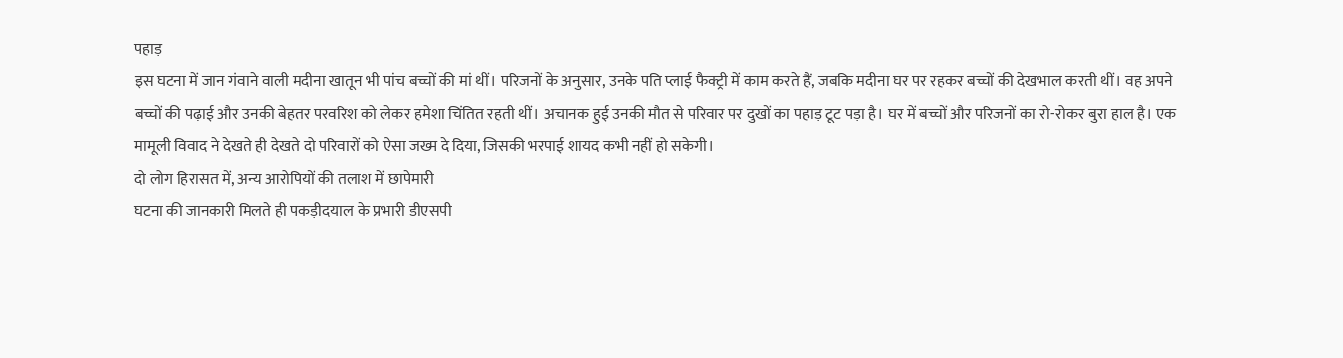पहाड़
इस घटना में जान गंवाने वाली मदीना खातून भी पांच बच्चों की मां थीं। परिजनों के अनुसार, उनके पति प्लाई फैक्ट्री में काम करते हैं, जबकि मदीना घर पर रहकर बच्चों की देखभाल करती थीं। वह अपने बच्चों की पढ़ाई और उनकी बेहतर परवरिश को लेकर हमेशा चिंतित रहती थीं। अचानक हुई उनकी मौत से परिवार पर दुखों का पहाड़ टूट पड़ा है। घर में बच्चों और परिजनों का रो-रोकर बुरा हाल है। एक मामूली विवाद ने देखते ही देखते दो परिवारों को ऐसा जख्म दे दिया, जिसकी भरपाई शायद कभी नहीं हो सकेगी।
दो लोग हिरासत में, अन्य आरोपियों की तलाश में छापेमारी
घटना की जानकारी मिलते ही पकड़ीदयाल के प्रभारी डीएसपी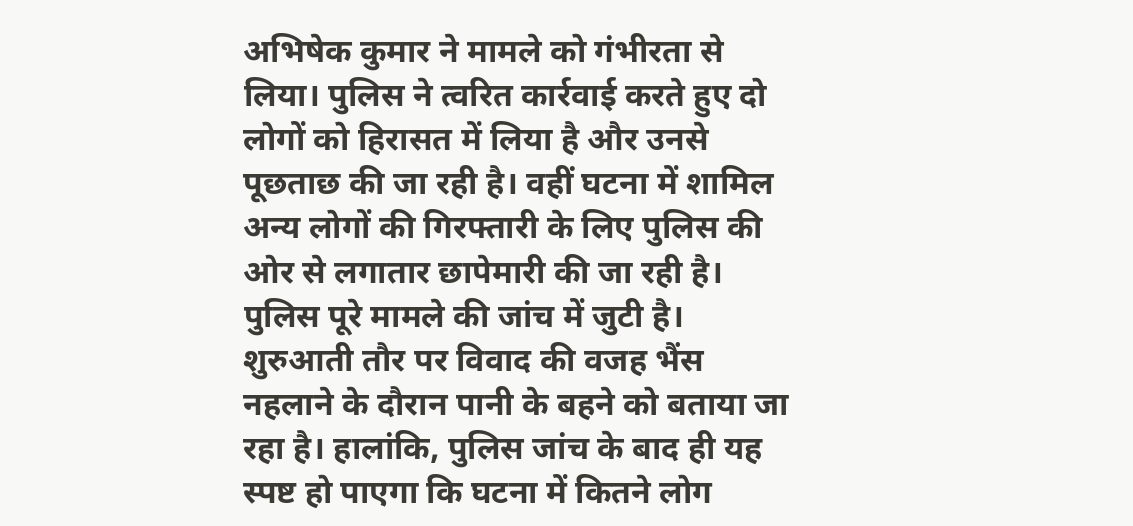अभिषेक कुमार ने मामले को गंभीरता से लिया। पुलिस ने त्वरित कार्रवाई करते हुए दो लोगों को हिरासत में लिया है और उनसे पूछताछ की जा रही है। वहीं घटना में शामिल अन्य लोगों की गिरफ्तारी के लिए पुलिस की ओर से लगातार छापेमारी की जा रही है।
पुलिस पूरे मामले की जांच में जुटी है। शुरुआती तौर पर विवाद की वजह भैंस नहलाने के दौरान पानी के बहने को बताया जा रहा है। हालांकि, पुलिस जांच के बाद ही यह स्पष्ट हो पाएगा कि घटना में कितने लोग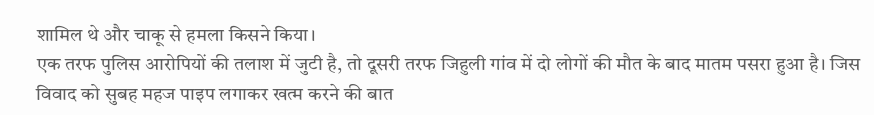शामिल थे और चाकू से हमला किसने किया।
एक तरफ पुलिस आरोपियों की तलाश में जुटी है, तो दूसरी तरफ जिहुली गांव में दो लोगों की मौत के बाद मातम पसरा हुआ है। जिस विवाद को सुबह महज पाइप लगाकर खत्म करने की बात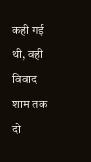कही गई थी, वही विवाद शाम तक दो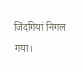जिंदगियां निगल गया।